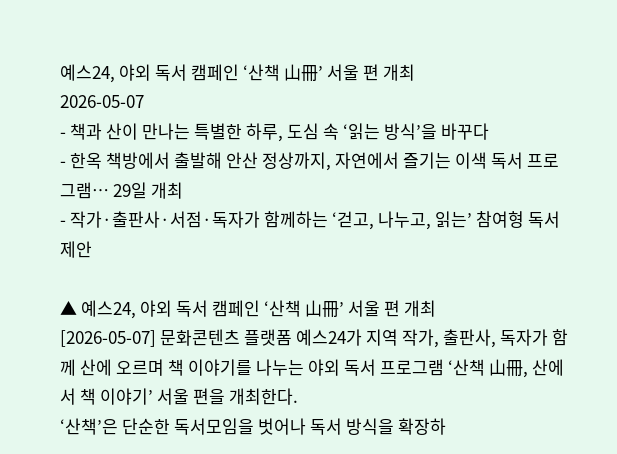예스24, 야외 독서 캠페인 ‘산책 山冊’ 서울 편 개최
2026-05-07
- 책과 산이 만나는 특별한 하루, 도심 속 ‘읽는 방식’을 바꾸다
- 한옥 책방에서 출발해 안산 정상까지, 자연에서 즐기는 이색 독서 프로그램… 29일 개최
- 작가·출판사·서점·독자가 함께하는 ‘걷고, 나누고, 읽는’ 참여형 독서 제안

▲ 예스24, 야외 독서 캠페인 ‘산책 山冊’ 서울 편 개최
[2026-05-07] 문화콘텐츠 플랫폼 예스24가 지역 작가, 출판사, 독자가 함께 산에 오르며 책 이야기를 나누는 야외 독서 프로그램 ‘산책 山冊, 산에서 책 이야기’ 서울 편을 개최한다.
‘산책’은 단순한 독서모임을 벗어나 독서 방식을 확장하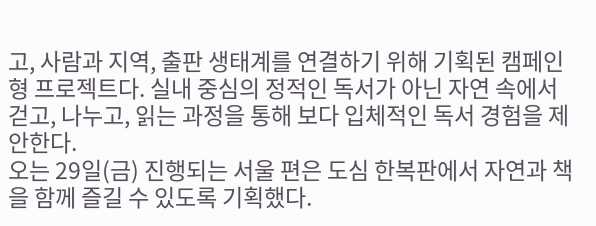고, 사람과 지역, 출판 생태계를 연결하기 위해 기획된 캠페인형 프로젝트다. 실내 중심의 정적인 독서가 아닌 자연 속에서 걷고, 나누고, 읽는 과정을 통해 보다 입체적인 독서 경험을 제안한다.
오는 29일(금) 진행되는 서울 편은 도심 한복판에서 자연과 책을 함께 즐길 수 있도록 기획했다.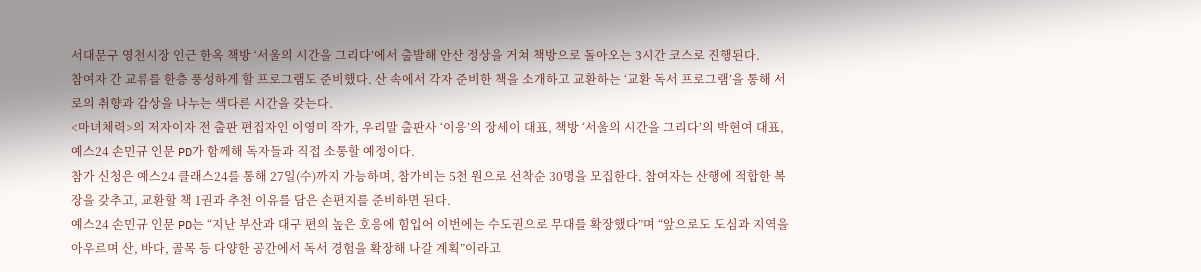서대문구 영천시장 인근 한옥 책방 ‘서울의 시간을 그리다’에서 출발해 안산 정상을 거쳐 책방으로 돌아오는 3시간 코스로 진행된다.
참여자 간 교류를 한층 풍성하게 할 프로그램도 준비했다. 산 속에서 각자 준비한 책을 소개하고 교환하는 ‘교환 독서 프로그램’을 통해 서로의 취향과 감상을 나누는 색다른 시간을 갖는다.
<마녀체력>의 저자이자 전 출판 편집자인 이영미 작가, 우리말 출판사 ‘이응’의 장세이 대표, 책방 ‘서울의 시간을 그리다’의 박현여 대표, 예스24 손민규 인문 PD가 함께해 독자들과 직접 소통할 예정이다.
참가 신청은 예스24 클래스24를 통해 27일(수)까지 가능하며, 참가비는 5천 원으로 선착순 30명을 모집한다. 참여자는 산행에 적합한 복장을 갖추고, 교환할 책 1권과 추천 이유를 담은 손편지를 준비하면 된다.
예스24 손민규 인문 PD는 “지난 부산과 대구 편의 높은 호응에 힘입어 이번에는 수도권으로 무대를 확장했다”며 “앞으로도 도심과 지역을 아우르며 산, 바다, 골목 등 다양한 공간에서 독서 경험을 확장해 나갈 계획”이라고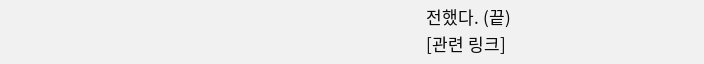전했다. (끝)
[관련 링크]